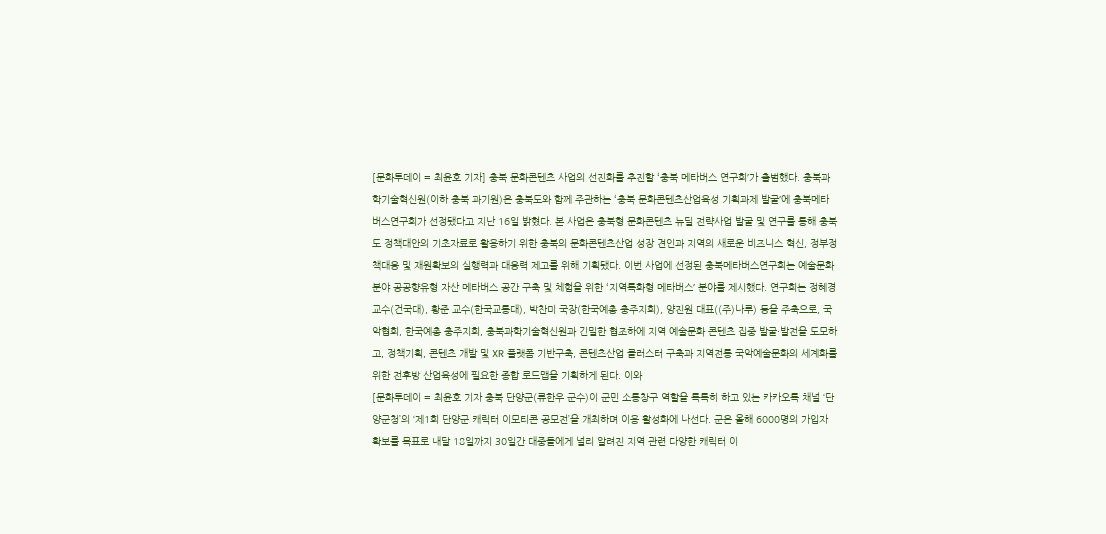[문화투데이 = 최윤호 기자] 충북 문화콘텐츠 사업의 선진화를 추진할 ʻ충북 메타버스 연구회ʼ가 출범했다. 충북과학기술혁신원(이하 충북 과기원)은 충북도와 함께 주관하는 ʻ충북 문화콘텐츠산업육성 기획과제 발굴ʼ에 충북메타버스연구회가 선정됐다고 지난 16일 밝혔다. 본 사업은 충북형 문화콘텐츠 뉴딜 전략사업 발굴 및 연구를 통해 충북도 정책대안의 기초자료로 활용하기 위한 충북의 문화콘텐츠산업 성장 견인과 지역의 새로운 비즈니스 혁신, 정부정책대응 및 재원확보의 실행력과 대응력 제고를 위해 기획됐다. 이번 사업에 선정된 충북메타버스연구회는 예술문화 분야 공공향유형 자산 메타버스 공간 구축 및 체험을 위한 ʻ지역특화형 메타버스ʼ 분야를 제시했다. 연구회는 정혜경 교수(건국대), 황준 교수(한국교통대), 박찬미 국장(한국예총 충주지회), 양진원 대표((주)나루) 등을 주축으로, 국악협회, 한국예총 충주지회, 충북과학기술혁신원과 긴밀한 협조하에 지역 예술문화 콘텐츠 집중 발굴·발전을 도모하고, 정책기획, 콘텐츠 개발 및 XR 플랫폼 기반구축, 콘텐츠산업 클러스터 구축과 지역전통 국악예술문화의 세계화를 위한 전후방 산업육성에 필요한 종합 로드맵을 기획하게 된다. 이와
[문화투데이 = 최윤호 기자 충북 단양군(류한우 군수)이 군민 소통창구 역할을 톡톡히 하고 있는 카카오톡 채널 ‘단양군청’의 ‘제1회 단양군 캐릭터 이모티콘 공모전’을 개최하며 이용 활성화에 나선다. 군은 올해 6000명의 가입자 확보를 목표로 내달 18일까지 30일간 대중들에게 널리 알려진 지역 관련 다양한 캐릭터 이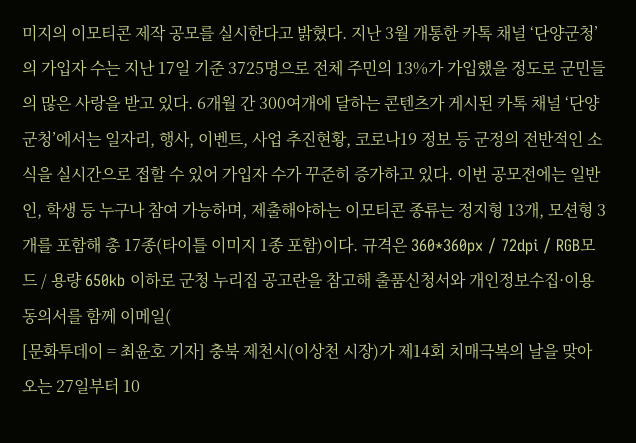미지의 이모티콘 제작 공모를 실시한다고 밝혔다. 지난 3월 개통한 카톡 채널 ‘단양군청’의 가입자 수는 지난 17일 기준 3725명으로 전체 주민의 13%가 가입했을 정도로 군민들의 많은 사랑을 받고 있다. 6개월 간 300여개에 달하는 콘텐츠가 게시된 카톡 채널 ‘단양군청’에서는 일자리, 행사, 이벤트, 사업 추진현황, 코로나19 정보 등 군정의 전반적인 소식을 실시간으로 접할 수 있어 가입자 수가 꾸준히 증가하고 있다. 이번 공모전에는 일반인, 학생 등 누구나 참여 가능하며, 제출해야하는 이모티콘 종류는 정지형 13개, 모션형 3개를 포함해 총 17종(타이틀 이미지 1종 포함)이다. 규격은 360*360px / 72dpi / RGB모드 / 용량 650kb 이하로 군청 누리집 공고란을 참고해 출품신청서와 개인정보수집·이용동의서를 함께 이메일(
[문화투데이 = 최윤호 기자] 충북 제천시(이상천 시장)가 제14회 치매극복의 날을 맞아 오는 27일부터 10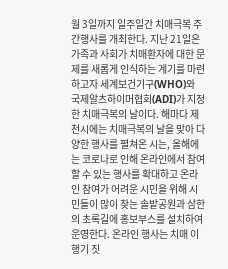월 3일까지 일주일간 치매극복 주간행사를 개최한다. 지난 21일은 가족과 사회가 치매환자에 대한 문제를 새롭게 인식하는 계기를 마련하고자 세계보건기구(WHO)와 국제알츠하이머협회(ADI)가 지정한 치매극복의 날이다. 해마다 제천시에는 치매극복의 날을 맞아 다양한 행사를 펼쳐온 시는, 올해에는 코로나로 인해 온라인에서 참여할 수 있는 행사를 확대하고 온라인 참여가 어려운 시민을 위해 시민들이 많이 찾는 솔밭공원과 삼한의 초록길에 홍보부스를 설치하여 운영한다. 온라인 행사는 치매 이행기 짓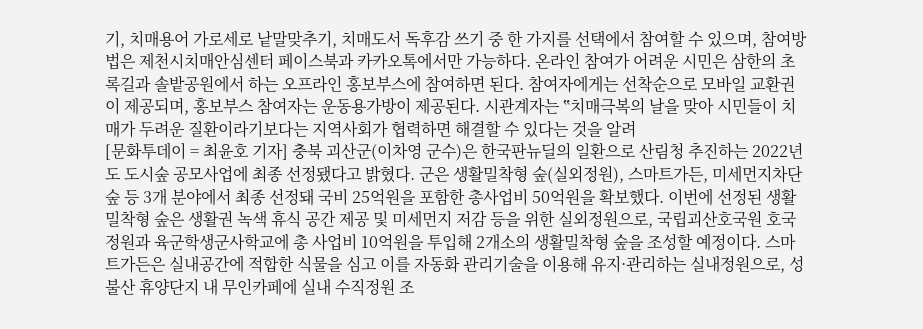기, 치매용어 가로세로 낱말맞추기, 치매도서 독후감 쓰기 중 한 가지를 선택에서 참여할 수 있으며, 참여방법은 제천시치매안심센터 페이스북과 카카오톡에서만 가능하다. 온라인 참여가 어려운 시민은 삼한의 초록길과 솔밭공원에서 하는 오프라인 홍보부스에 참여하면 된다. 참여자에게는 선착순으로 모바일 교환권이 제공되며, 홍보부스 참여자는 운동용가방이 제공된다. 시관계자는 ‟치매극복의 날을 맞아 시민들이 치매가 두려운 질환이라기보다는 지역사회가 협력하면 해결할 수 있다는 것을 알려
[문화투데이 = 최윤호 기자] 충북 괴산군(이차영 군수)은 한국판뉴딜의 일환으로 산림청 추진하는 2022년도 도시숲 공모사업에 최종 선정됐다고 밝혔다. 군은 생활밀착형 숲(실외정원), 스마트가든, 미세먼지차단숲 등 3개 분야에서 최종 선정돼 국비 25억원을 포함한 총사업비 50억원을 확보했다. 이번에 선정된 생활밀착형 숲은 생활권 녹색 휴식 공간 제공 및 미세먼지 저감 등을 위한 실외정원으로, 국립괴산호국원 호국정원과 육군학생군사학교에 총 사업비 10억원을 투입해 2개소의 생활밀착형 숲을 조성할 예정이다. 스마트가든은 실내공간에 적합한 식물을 심고 이를 자동화 관리기술을 이용해 유지·관리하는 실내정원으로, 성불산 휴양단지 내 무인카페에 실내 수직정원 조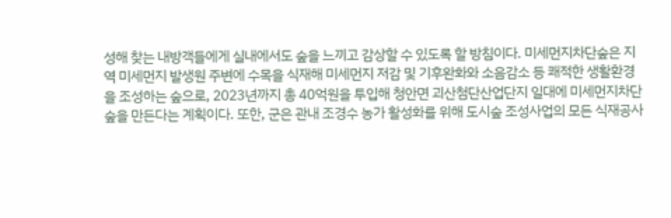성해 찾는 내방객들에게 실내에서도 숲을 느끼고 감상할 수 있도록 할 방침이다. 미세먼지차단숲은 지역 미세먼지 발생원 주변에 수목을 식재해 미세먼지 저감 및 기후완화와 소음감소 등 쾌적한 생활환경을 조성하는 숲으로, 2023년까지 총 40억원을 투입해 청안면 괴산첨단산업단지 일대에 미세먼지차단숲을 만든다는 계획이다. 또한, 군은 관내 조경수 농가 활성화를 위해 도시숲 조성사업의 모든 식재공사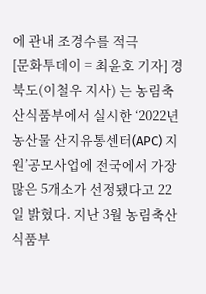에 관내 조경수를 적극
[문화투데이 = 최윤호 기자] 경북도(이철우 지사) 는 농림축산식품부에서 실시한 ‘2022년 농산물 산지유통센터(APC) 지원’공모사업에 전국에서 가장 많은 5개소가 선정됐다고 22일 밝혔다. 지난 3월 농림축산식품부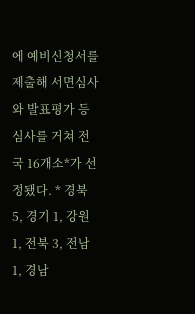에 예비신청서를 제출해 서면심사와 발표평가 등 심사를 거쳐 전국 16개소*가 선정됐다. * 경북 5, 경기 1, 강원 1, 전북 3, 전남 1, 경남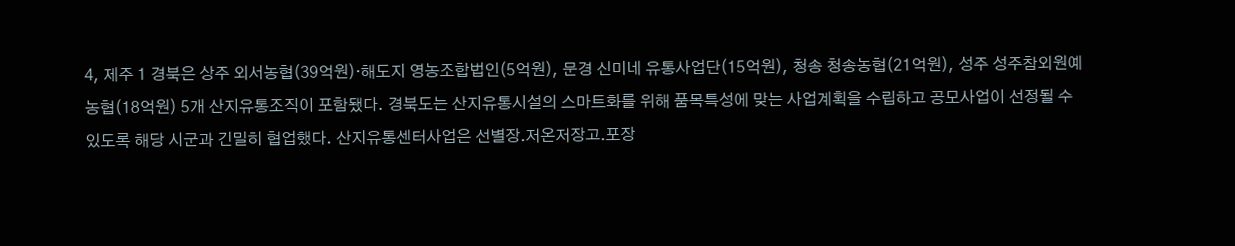4, 제주 1 경북은 상주 외서농협(39억원)·해도지 영농조합법인(5억원), 문경 신미네 유통사업단(15억원), 청송 청송농협(21억원), 성주 성주참외원예농협(18억원) 5개 산지유통조직이 포함됐다. 경북도는 산지유통시설의 스마트화를 위해 품목특성에 맞는 사업계획을 수립하고 공모사업이 선정될 수 있도록 해당 시군과 긴밀히 협업했다. 산지유통센터사업은 선별장․저온저장고․포장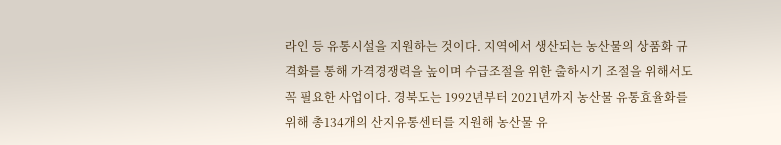라인 등 유통시설을 지원하는 것이다. 지역에서 생산되는 농산물의 상품화 규격화를 통해 가격경쟁력을 높이며 수급조절을 위한 출하시기 조절을 위해서도 꼭 필요한 사업이다. 경북도는 1992년부터 2021년까지 농산물 유통효율화를 위해 총134개의 산지유통센터를 지원해 농산물 유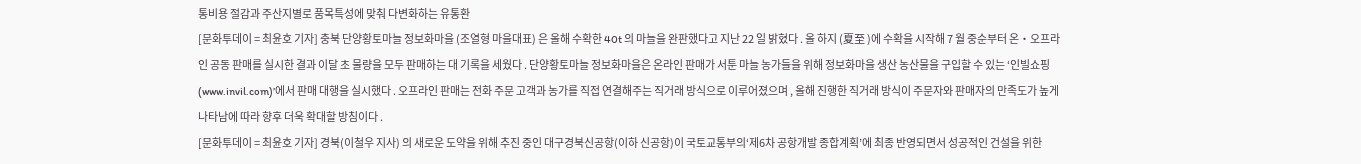통비용 절감과 주산지별로 품목특성에 맞춰 다변화하는 유통환
[문화투데이 = 최윤호 기자] 충북 단양황토마늘 정보화마을 (조열형 마을대표) 은 올해 수확한 40t 의 마늘을 완판했다고 지난 22 일 밝혔다 . 올 하지 (夏至 )에 수확을 시작해 7 월 중순부터 온‧오프라인 공동 판매를 실시한 결과 이달 초 물량을 모두 판매하는 대 기록을 세웠다 . 단양황토마늘 정보화마을은 온라인 판매가 서툰 마늘 농가들을 위해 정보화마을 생산 농산물을 구입할 수 있는 ‘인빌쇼핑 (www.invil.com)’에서 판매 대행을 실시했다 . 오프라인 판매는 전화 주문 고객과 농가를 직접 연결해주는 직거래 방식으로 이루어졌으며 , 올해 진행한 직거래 방식이 주문자와 판매자의 만족도가 높게 나타남에 따라 향후 더욱 확대할 방침이다 .
[문화투데이 = 최윤호 기자] 경북(이철우 지사) 의 새로운 도약을 위해 추진 중인 대구경북신공항(이하 신공항)이 국토교통부의‘제6차 공항개발 종합계획’에 최종 반영되면서 성공적인 건설을 위한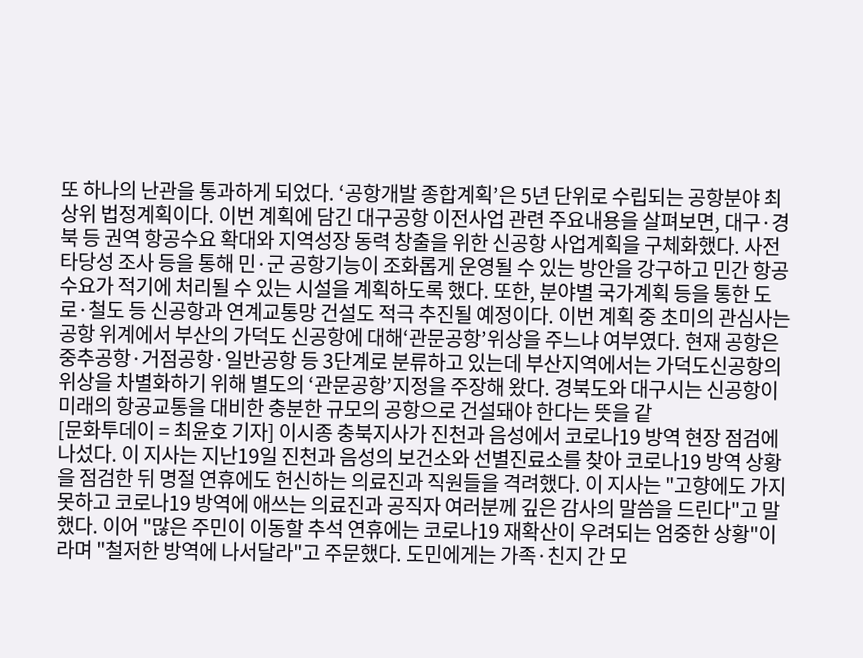또 하나의 난관을 통과하게 되었다. ‘공항개발 종합계획’은 5년 단위로 수립되는 공항분야 최상위 법정계획이다. 이번 계획에 담긴 대구공항 이전사업 관련 주요내용을 살펴보면, 대구·경북 등 권역 항공수요 확대와 지역성장 동력 창출을 위한 신공항 사업계획을 구체화했다. 사전타당성 조사 등을 통해 민·군 공항기능이 조화롭게 운영될 수 있는 방안을 강구하고 민간 항공수요가 적기에 처리될 수 있는 시설을 계획하도록 했다. 또한, 분야별 국가계획 등을 통한 도로·철도 등 신공항과 연계교통망 건설도 적극 추진될 예정이다. 이번 계획 중 초미의 관심사는 공항 위계에서 부산의 가덕도 신공항에 대해‘관문공항’위상을 주느냐 여부였다. 현재 공항은 중추공항·거점공항·일반공항 등 3단계로 분류하고 있는데 부산지역에서는 가덕도신공항의 위상을 차별화하기 위해 별도의 ‘관문공항’지정을 주장해 왔다. 경북도와 대구시는 신공항이 미래의 항공교통을 대비한 충분한 규모의 공항으로 건설돼야 한다는 뜻을 같
[문화투데이 = 최윤호 기자] 이시종 충북지사가 진천과 음성에서 코로나19 방역 현장 점검에 나섰다. 이 지사는 지난19일 진천과 음성의 보건소와 선별진료소를 찾아 코로나19 방역 상황을 점검한 뒤 명절 연휴에도 헌신하는 의료진과 직원들을 격려했다. 이 지사는 "고향에도 가지 못하고 코로나19 방역에 애쓰는 의료진과 공직자 여러분께 깊은 감사의 말씀을 드린다"고 말했다. 이어 "많은 주민이 이동할 추석 연휴에는 코로나19 재확산이 우려되는 엄중한 상황"이라며 "철저한 방역에 나서달라"고 주문했다. 도민에게는 가족·친지 간 모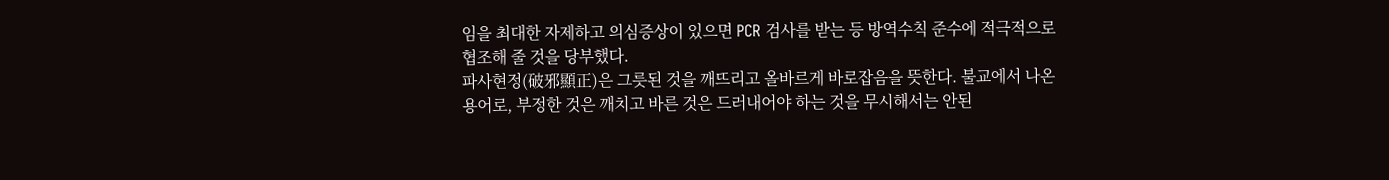임을 최대한 자제하고 의심증상이 있으면 PCR 검사를 받는 등 방역수칙 준수에 적극적으로 협조해 줄 것을 당부했다.
파사현정(破邪顯正)은 그릇된 것을 깨뜨리고 올바르게 바로잡음을 뜻한다. 불교에서 나온 용어로, 부정한 것은 깨치고 바른 것은 드러내어야 하는 것을 무시해서는 안된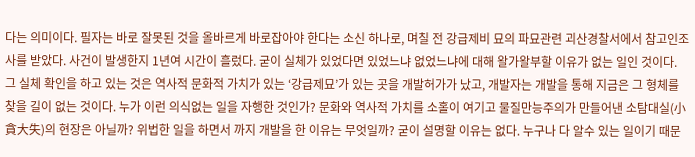다는 의미이다. 필자는 바로 잘못된 것을 올바르게 바로잡아야 한다는 소신 하나로, 며칠 전 강급제비 묘의 파묘관련 괴산경찰서에서 참고인조사를 받았다. 사건이 발생한지 1년여 시간이 흘렀다. 굳이 실체가 있었다면 있었느냐 없었느냐에 대해 왈가왈부할 이유가 없는 일인 것이다. 그 실체 확인을 하고 있는 것은 역사적 문화적 가치가 있는 ‘강급제묘’가 있는 곳을 개발허가가 났고, 개발자는 개발을 통해 지금은 그 형체를 찾을 길이 없는 것이다. 누가 이런 의식없는 일을 자행한 것인가? 문화와 역사적 가치를 소홀이 여기고 물질만능주의가 만들어낸 소탐대실(小貪大失)의 현장은 아닐까? 위법한 일을 하면서 까지 개발을 한 이유는 무엇일까? 굳이 설명할 이유는 없다. 누구나 다 알수 있는 일이기 때문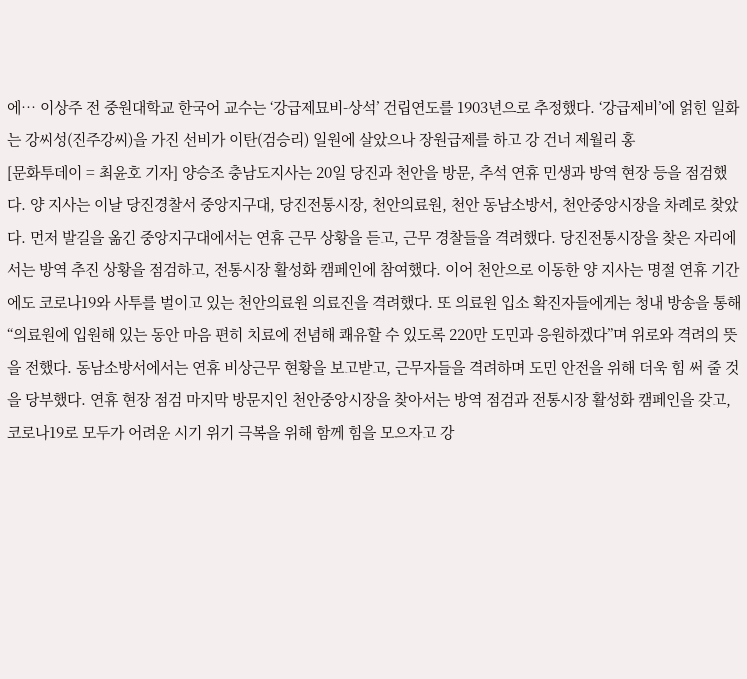에… 이상주 전 중원대학교 한국어 교수는 ‘강급제묘비-상석’ 건립연도를 1903년으로 추정했다. ‘강급제비’에 얽힌 일화는 강씨성(진주강씨)을 가진 선비가 이탄(검승리) 일원에 살았으나 장원급제를 하고 강 건너 제월리 홍
[문화투데이 = 최윤호 기자] 양승조 충남도지사는 20일 당진과 천안을 방문, 추석 연휴 민생과 방역 현장 등을 점검했다. 양 지사는 이날 당진경찰서 중앙지구대, 당진전통시장, 천안의료원, 천안 동남소방서, 천안중앙시장을 차례로 찾았다. 먼저 발길을 옮긴 중앙지구대에서는 연휴 근무 상황을 듣고, 근무 경찰들을 격려했다. 당진전통시장을 찾은 자리에서는 방역 추진 상황을 점검하고, 전통시장 활성화 캠페인에 참여했다. 이어 천안으로 이동한 양 지사는 명절 연휴 기간에도 코로나19와 사투를 벌이고 있는 천안의료원 의료진을 격려했다. 또 의료원 입소 확진자들에게는 청내 방송을 통해 “의료원에 입원해 있는 동안 마음 편히 치료에 전념해 쾌유할 수 있도록 220만 도민과 응원하겠다”며 위로와 격려의 뜻을 전했다. 동남소방서에서는 연휴 비상근무 현황을 보고받고, 근무자들을 격려하며 도민 안전을 위해 더욱 힘 써 줄 것을 당부했다. 연휴 현장 점검 마지막 방문지인 천안중앙시장을 찾아서는 방역 점검과 전통시장 활성화 캠페인을 갖고, 코로나19로 모두가 어려운 시기 위기 극복을 위해 함께 힘을 모으자고 강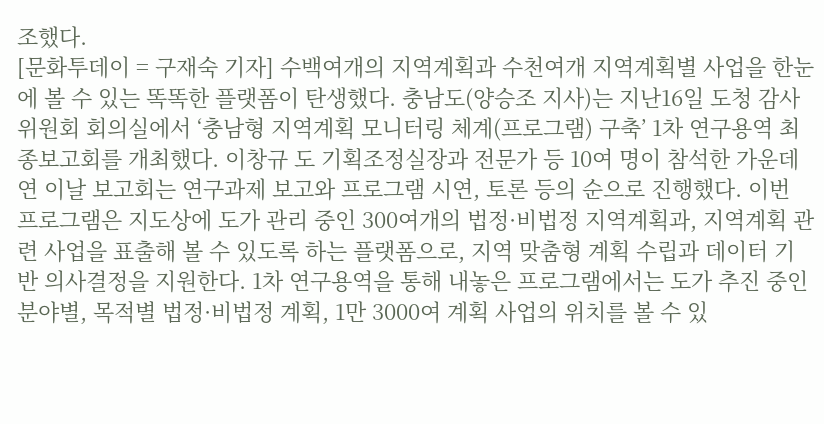조했다.
[문화투데이 = 구재숙 기자] 수백여개의 지역계획과 수천여개 지역계획별 사업을 한눈에 볼 수 있는 똑똑한 플랫폼이 탄생했다. 충남도(양승조 지사)는 지난16일 도청 감사위원회 회의실에서 ‘충남형 지역계획 모니터링 체계(프로그램) 구축’ 1차 연구용역 최종보고회를 개최했다. 이창규 도 기획조정실장과 전문가 등 10여 명이 참석한 가운데 연 이날 보고회는 연구과제 보고와 프로그램 시연, 토론 등의 순으로 진행했다. 이번 프로그램은 지도상에 도가 관리 중인 300여개의 법정·비법정 지역계획과, 지역계획 관련 사업을 표출해 볼 수 있도록 하는 플랫폼으로, 지역 맞춤형 계획 수립과 데이터 기반 의사결정을 지원한다. 1차 연구용역을 통해 내놓은 프로그램에서는 도가 추진 중인 분야별, 목적별 법정·비법정 계획, 1만 3000여 계획 사업의 위치를 볼 수 있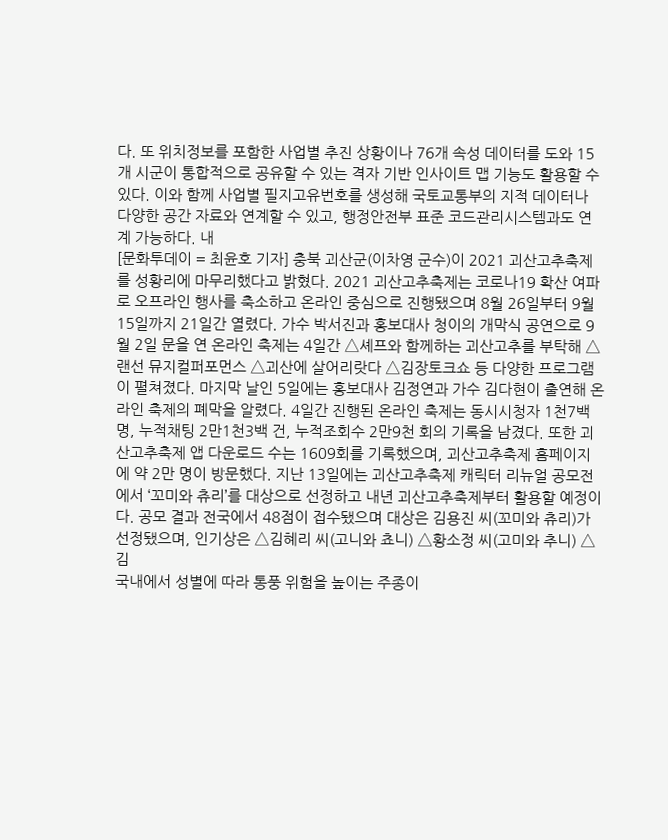다. 또 위치정보를 포함한 사업별 추진 상황이나 76개 속성 데이터를 도와 15개 시군이 통합적으로 공유할 수 있는 격자 기반 인사이트 맵 기능도 활용할 수 있다. 이와 함께 사업별 필지고유번호를 생성해 국토교통부의 지적 데이터나 다양한 공간 자료와 연계할 수 있고, 행정안전부 표준 코드관리시스템과도 연계 가능하다. 내
[문화투데이 = 최윤호 기자] 충북 괴산군(이차영 군수)이 2021 괴산고추축제를 성황리에 마무리했다고 밝혔다. 2021 괴산고추축제는 코로나19 확산 여파로 오프라인 행사를 축소하고 온라인 중심으로 진행됐으며 8월 26일부터 9월 15일까지 21일간 열렸다. 가수 박서진과 홍보대사 청이의 개막식 공연으로 9월 2일 문을 연 온라인 축제는 4일간 △셰프와 함께하는 괴산고추를 부탁해 △랜선 뮤지컬퍼포먼스 △괴산에 살어리랏다 △김장토크쇼 등 다양한 프로그램이 펼쳐졌다. 마지막 날인 5일에는 홍보대사 김정연과 가수 김다현이 출연해 온라인 축제의 폐막을 알렸다. 4일간 진행된 온라인 축제는 동시시청자 1천7백 명, 누적채팅 2만1천3백 건, 누적조회수 2만9천 회의 기록을 남겼다. 또한 괴산고추축제 앱 다운로드 수는 1609회를 기록했으며, 괴산고추축제 홈페이지에 약 2만 명이 방문했다. 지난 13일에는 괴산고추축제 캐릭터 리뉴얼 공모전에서 ‘꼬미와 츄리’를 대상으로 선정하고 내년 괴산고추축제부터 활용할 예정이다. 공모 결과 전국에서 48점이 접수됐으며 대상은 김용진 씨(꼬미와 츄리)가 선정됐으며, 인기상은 △김혜리 씨(고니와 쵸니) △황소정 씨(고미와 추니) △김
국내에서 성별에 따라 통풍 위험을 높이는 주종이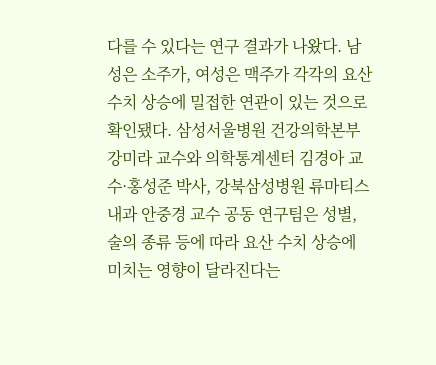다를 수 있다는 연구 결과가 나왔다. 남성은 소주가, 여성은 맥주가 각각의 요산 수치 상승에 밀접한 연관이 있는 것으로 확인됐다. 삼성서울병원 건강의학본부 강미라 교수와 의학통계센터 김경아 교수·홍성준 박사, 강북삼성병원 류마티스내과 안중경 교수 공동 연구팀은 성별, 술의 종류 등에 따라 요산 수치 상승에 미치는 영향이 달라진다는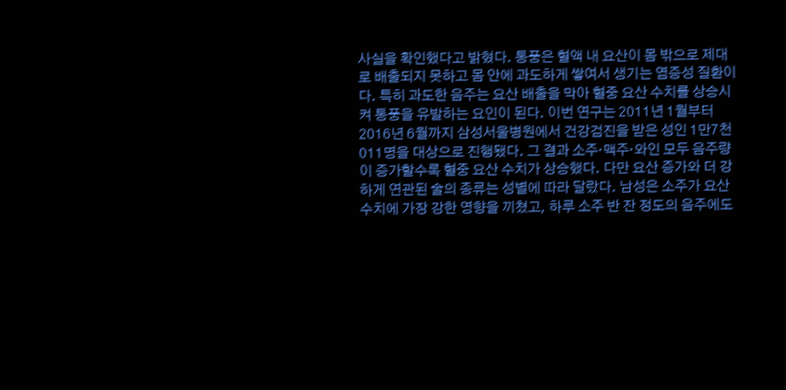사실을 확인했다고 밝혔다. 통풍은 혈액 내 요산이 몸 밖으로 제대로 배출되지 못하고 몸 안에 과도하게 쌓여서 생기는 염증성 질환이다. 특히 과도한 음주는 요산 배출을 막아 혈중 요산 수치를 상승시켜 통풍을 유발하는 요인이 된다. 이번 연구는 2011년 1월부터 2016년 6월까지 삼성서울병원에서 건강검진을 받은 성인 1만7천011명을 대상으로 진행됐다. 그 결과 소주·맥주·와인 모두 음주량이 증가할수록 혈중 요산 수치가 상승했다. 다만 요산 증가와 더 강하게 연관된 술의 종류는 성별에 따라 달랐다. 남성은 소주가 요산 수치에 가장 강한 영향을 끼쳤고, 하루 소주 반 잔 정도의 음주에도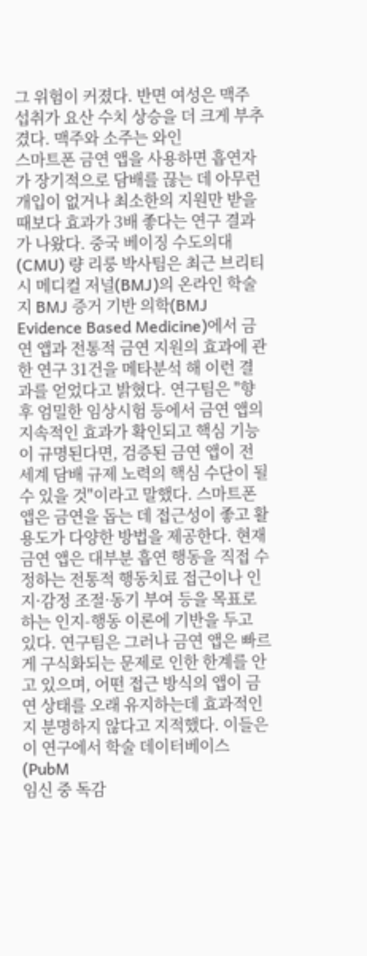그 위험이 커졌다. 반면 여성은 맥주 섭취가 요산 수치 상승을 더 크게 부추겼다. 맥주와 소주는 와인
스마트폰 금연 앱을 사용하면 흡연자가 장기적으로 담배를 끊는 데 아무런 개입이 없거나 최소한의 지원만 받을 때보다 효과가 3배 좋다는 연구 결과가 나왔다. 중국 베이징 수도의대(CMU) 량 리룽 박사팀은 최근 브리티시 메디컬 저널(BMJ)의 온라인 학술지 BMJ 증거 기반 의학(BMJ Evidence Based Medicine)에서 금연 앱과 전통적 금연 지원의 효과에 관한 연구 31건을 메타분석 해 이런 결과를 얻었다고 밝혔다. 연구팀은 "향후 엄밀한 임상시험 등에서 금연 앱의 지속적인 효과가 확인되고 핵심 기능이 규명된다면, 검증된 금연 앱이 전 세계 담배 규제 노력의 핵심 수단이 될 수 있을 것"이라고 말했다. 스마트폰 앱은 금연을 돕는 데 접근성이 좋고 활용도가 다양한 방법을 제공한다. 현재 금연 앱은 대부분 흡연 행동을 직접 수정하는 전통적 행동치료 접근이나 인지·감정 조절·동기 부여 등을 목표로 하는 인지-행동 이론에 기반을 두고 있다. 연구팀은 그러나 금연 앱은 빠르게 구식화되는 문제로 인한 한계를 안고 있으며, 어떤 접근 방식의 앱이 금연 상태를 오래 유지하는데 효과적인지 분명하지 않다고 지적했다. 이들은 이 연구에서 학술 데이터베이스(PubM
임신 중 독감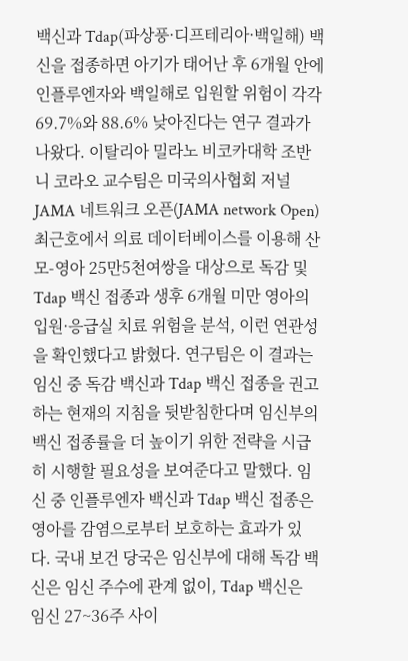백신과 Tdap(파상풍·디프테리아·백일해) 백신을 접종하면 아기가 태어난 후 6개월 안에 인플루엔자와 백일해로 입원할 위험이 각각 69.7%와 88.6% 낮아진다는 연구 결과가 나왔다. 이탈리아 밀라노 비코카대학 조반니 코라오 교수팀은 미국의사협회 저널 JAMA 네트워크 오픈(JAMA network Open) 최근호에서 의료 데이터베이스를 이용해 산모-영아 25만5천여쌍을 대상으로 독감 및 Tdap 백신 접종과 생후 6개월 미만 영아의 입원·응급실 치료 위험을 분석, 이런 연관성을 확인했다고 밝혔다. 연구팀은 이 결과는 임신 중 독감 백신과 Tdap 백신 접종을 권고하는 현재의 지침을 뒷받침한다며 임신부의 백신 접종률을 더 높이기 위한 전략을 시급히 시행할 필요성을 보여준다고 말했다. 임신 중 인플루엔자 백신과 Tdap 백신 접종은 영아를 감염으로부터 보호하는 효과가 있다. 국내 보건 당국은 임신부에 대해 독감 백신은 임신 주수에 관계 없이, Tdap 백신은 임신 27~36주 사이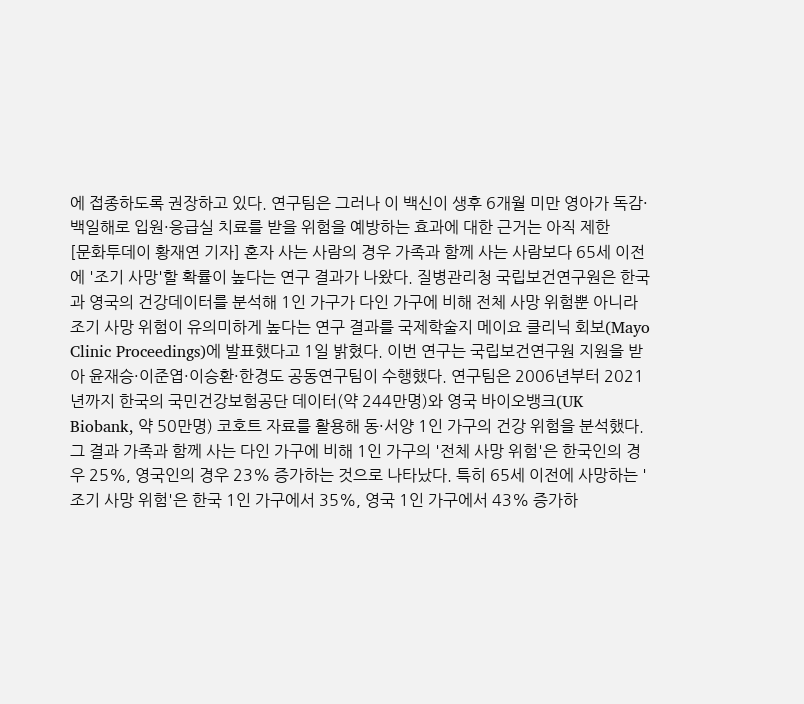에 접종하도록 권장하고 있다. 연구팀은 그러나 이 백신이 생후 6개월 미만 영아가 독감·백일해로 입원·응급실 치료를 받을 위험을 예방하는 효과에 대한 근거는 아직 제한
[문화투데이 황재연 기자] 혼자 사는 사람의 경우 가족과 함께 사는 사람보다 65세 이전에 '조기 사망'할 확률이 높다는 연구 결과가 나왔다. 질병관리청 국립보건연구원은 한국과 영국의 건강데이터를 분석해 1인 가구가 다인 가구에 비해 전체 사망 위험뿐 아니라 조기 사망 위험이 유의미하게 높다는 연구 결과를 국제학술지 메이요 클리닉 회보(Mayo Clinic Proceedings)에 발표했다고 1일 밝혔다. 이번 연구는 국립보건연구원 지원을 받아 윤재승·이준엽·이승환·한경도 공동연구팀이 수행했다. 연구팀은 2006년부터 2021년까지 한국의 국민건강보험공단 데이터(약 244만명)와 영국 바이오뱅크(UK Biobank, 약 50만명) 코호트 자료를 활용해 동·서양 1인 가구의 건강 위험을 분석했다. 그 결과 가족과 함께 사는 다인 가구에 비해 1인 가구의 '전체 사망 위험'은 한국인의 경우 25%, 영국인의 경우 23% 증가하는 것으로 나타났다. 특히 65세 이전에 사망하는 '조기 사망 위험'은 한국 1인 가구에서 35%, 영국 1인 가구에서 43% 증가하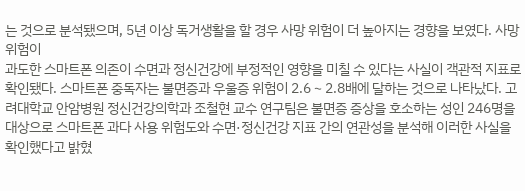는 것으로 분석됐으며, 5년 이상 독거생활을 할 경우 사망 위험이 더 높아지는 경향을 보였다. 사망 위험이
과도한 스마트폰 의존이 수면과 정신건강에 부정적인 영향을 미칠 수 있다는 사실이 객관적 지표로 확인됐다. 스마트폰 중독자는 불면증과 우울증 위험이 2.6∼2.8배에 달하는 것으로 나타났다. 고려대학교 안암병원 정신건강의학과 조철현 교수 연구팀은 불면증 증상을 호소하는 성인 246명을 대상으로 스마트폰 과다 사용 위험도와 수면·정신건강 지표 간의 연관성을 분석해 이러한 사실을 확인했다고 밝혔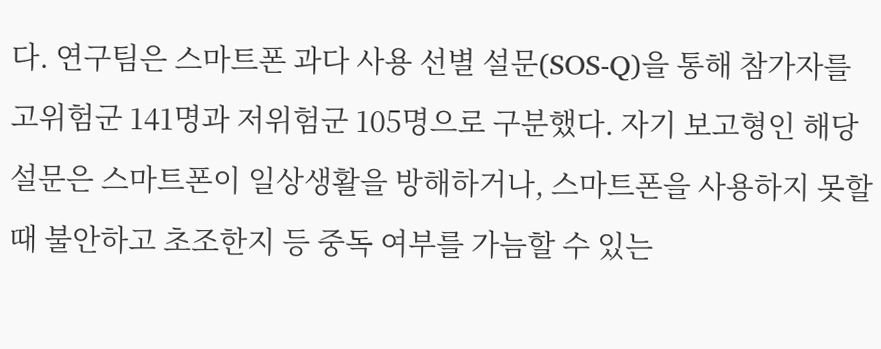다. 연구팀은 스마트폰 과다 사용 선별 설문(SOS-Q)을 통해 참가자를 고위험군 141명과 저위험군 105명으로 구분했다. 자기 보고형인 해당 설문은 스마트폰이 일상생활을 방해하거나, 스마트폰을 사용하지 못할 때 불안하고 초조한지 등 중독 여부를 가늠할 수 있는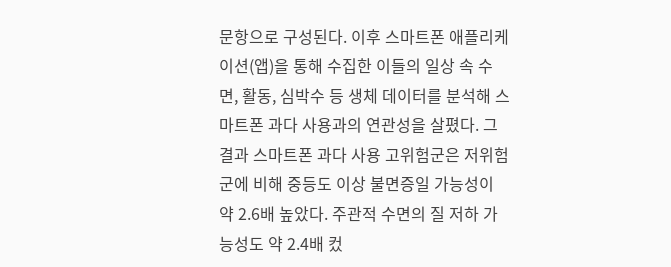문항으로 구성된다. 이후 스마트폰 애플리케이션(앱)을 통해 수집한 이들의 일상 속 수면, 활동, 심박수 등 생체 데이터를 분석해 스마트폰 과다 사용과의 연관성을 살폈다. 그 결과 스마트폰 과다 사용 고위험군은 저위험군에 비해 중등도 이상 불면증일 가능성이 약 2.6배 높았다. 주관적 수면의 질 저하 가능성도 약 2.4배 컸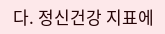다. 정신건강 지표에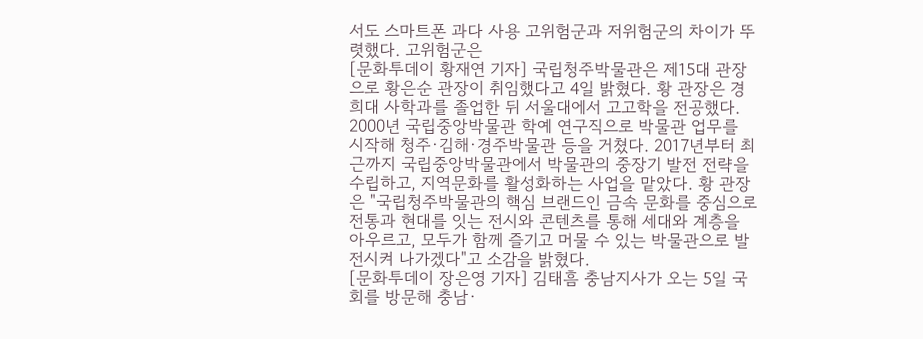서도 스마트폰 과다 사용 고위험군과 저위험군의 차이가 뚜렷했다. 고위험군은
[문화투데이 황재연 기자] 국립청주박물관은 제15대 관장으로 황은순 관장이 취임했다고 4일 밝혔다. 황 관장은 경희대 사학과를 졸업한 뒤 서울대에서 고고학을 전공했다. 2000년 국립중앙박물관 학예 연구직으로 박물관 업무를 시작해 청주·김해·경주박물관 등을 거쳤다. 2017년부터 최근까지 국립중앙박물관에서 박물관의 중장기 발전 전략을 수립하고, 지역문화를 활성화하는 사업을 맡았다. 황 관장은 "국립청주박물관의 핵심 브랜드인 금속 문화를 중심으로 전통과 현대를 잇는 전시와 콘텐츠를 통해 세대와 계층을 아우르고, 모두가 함께 즐기고 머물 수 있는 박물관으로 발전시켜 나가겠다"고 소감을 밝혔다.
[문화투데이 장은영 기자] 김태흠 충남지사가 오는 5일 국회를 방문해 충남·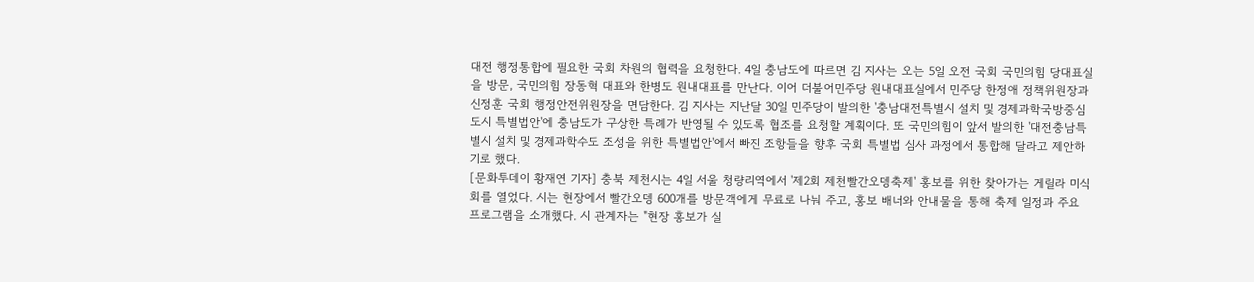대전 행정통합에 필요한 국회 차원의 협력을 요청한다. 4일 충남도에 따르면 김 지사는 오는 5일 오전 국회 국민의힘 당대표실을 방문, 국민의힘 장동혁 대표와 한병도 원내대표를 만난다. 이어 더불어민주당 원내대표실에서 민주당 한정애 정책위원장과 신정훈 국회 행정안전위원장을 면담한다. 김 지사는 지난달 30일 민주당이 발의한 '충남대전특별시 설치 및 경제과학국방중심도시 특별법안'에 충남도가 구상한 특례가 반영될 수 있도록 협조를 요청할 계획이다. 또 국민의힘이 앞서 발의한 '대전충남특별시 설치 및 경제과학수도 조성을 위한 특별법안'에서 빠진 조항들을 향후 국회 특별법 심사 과정에서 통합해 달라고 제안하기로 했다.
[문화투데이 황재연 기자] 충북 제천시는 4일 서울 청량리역에서 '제2회 제천빨간오뎅축제' 홍보를 위한 찾아가는 게릴라 미식회를 열었다. 시는 현장에서 빨간오뎅 600개를 방문객에게 무료로 나눠 주고, 홍보 배너와 안내물을 통해 축제 일정과 주요 프로그램을 소개했다. 시 관계자는 "현장 홍보가 실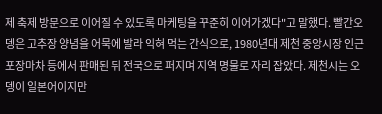제 축제 방문으로 이어질 수 있도록 마케팅을 꾸준히 이어가겠다"고 말했다. 빨간오뎅은 고추장 양념을 어묵에 발라 익혀 먹는 간식으로, 1980년대 제천 중앙시장 인근 포장마차 등에서 판매된 뒤 전국으로 퍼지며 지역 명물로 자리 잡았다. 제천시는 오뎅이 일본어이지만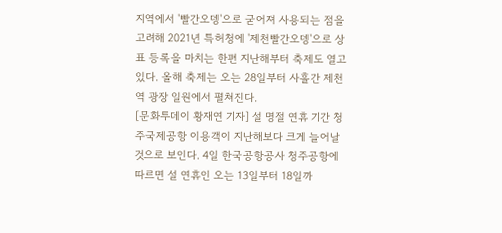지역에서 '빨간오뎅'으로 굳어져 사용되는 점을 고려해 2021년 특허청에 '제천빨간오뎅'으로 상표 등록을 마치는 한편 지난해부터 축제도 열고 있다. 올해 축제는 오는 28일부터 사흘간 제천역 광장 일원에서 펼쳐진다.
[문화투데이 황재연 기자] 설 명절 연휴 기간 청주국제공항 이용객이 지난해보다 크게 늘어날 것으로 보인다. 4일 한국공항공사 청주공항에 따르면 설 연휴인 오는 13일부터 18일까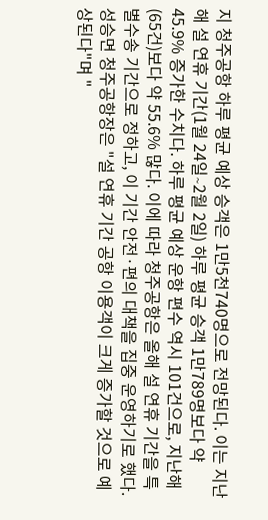지 청주공항 하루 평균 예상 승객은 1만5천740명으로 전망된다. 이는 지난해 설 연휴 기간(1월 24일∼2월 2일) 하루 평균 승객 1만789명보다 약 45.9% 증가한 수치다. 하루 평균 예상 운항 편수 역시 101건으로, 지난해(65건)보다 약 55.6% 많다. 이에 따라 청주공항은 올해 설 연휴 기간을 특별수송 기간으로 정하고, 이 기간 안전·편의 대책을 집중 운영하기로 했다. 성승면 청주공항장은 "설 연휴 기간 공항 이용객이 크게 증가할 것으로 예상된다"며 "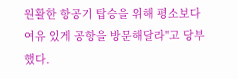원활한 항공기 탑승을 위해 평소보다 여유 있게 공항을 방문해달라"고 당부했다.